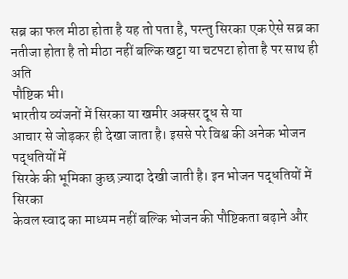सब्र का फल मीठा होता है यह तो पता है, परन्तु सिरका एक ऐसे सब्र का
नतीजा होता है तो मीठा नहीं बल्कि खट्टा या चटपटा होता है पर साथ ही अति
पौष्टिक भी।
भारतीय व्यंजनों में सिरका या खमीर अक्सर दूध से या
आचार से जोड़कर ही देखा जाता है। इससे परे विश्व की अनेक भोजन पद्धतियों में
सिरके की भूमिका कुछ ज़्यादा देखी जाती है। इन भोजन पद्धतियों में सिरका
केवल स्वाद का माध्यम नहीं बल्कि भोजन की पौष्टिकता बढ़ाने और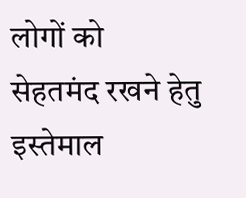लोगों को
सेहतमंद रखने हेतु इस्तेमाल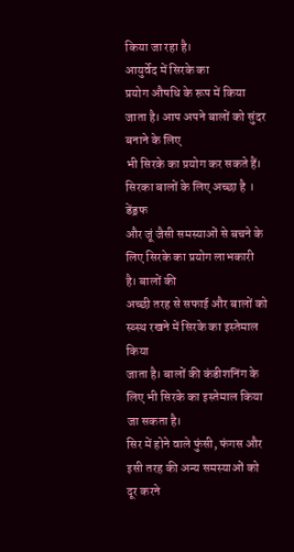किया जा रहा है।
आयुर्वेद में सिरके का
प्रयोग औषधि के रूप में किया जाता है। आप अपने बालों को सुंदर बनाने के लिए
भी सिरके का प्रयोग कर सकते हैं। सिरका बालों के लिए अच्छा है । डेंड्रफ
और जूं जैसी समस्याओं से बचने के लिए सिरके का प्रयोग लाभकारी है। बालों की
अच्छी तरह से सफाई और बालों को स्व्स्थ रखने में सिरके का इस्तेमाल किया
जाता है। बालों की कंडीशनिंग के लिए भी सिरके का इस्तेमाल किया जा सकता है।
सिर में होने वाले फुंसी, फंगस और इसी तरह की अन्य समस्याओं को दूर करने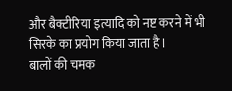और बैक्टीरिया इत्यादि को नष्ट करने में भी सिरके का प्रयोग किया जाता है।
बालों की चमक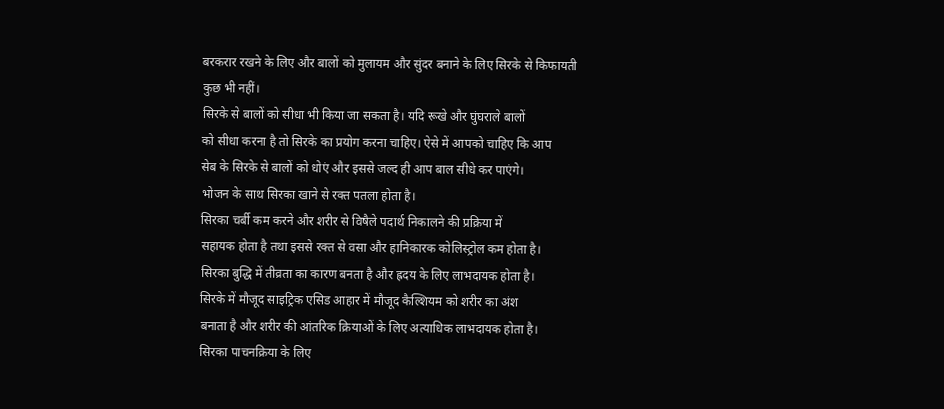बरकरार रखने के लिए और बालों को मुलायम और सुंदर बनाने के लिए सिरके से किफायती कुछ भी नहीं।
सिरके से बालों को सीधा भी किया जा सकता है। यदि रूखे और घुंघराले बालों
को सीधा करना है तो सिरके का प्रयोग करना चाहिए। ऐसे में आपको चाहिए कि आप
सेब के सिरके से बालों को धोएं और इससे जल्द ही आप बाल सीधे कर पाएंगे।
भोजन के साथ सिरका खाने से रक्त पतला होता है।
सिरका चर्बी कम करने और शरीर से विषैले पदार्थ निकालने की प्रक्रिया में
सहायक होता है तथा इससे रक्त से वसा और हानिकारक कोलिस्ट्रोल कम होता है।
सिरका बुद्धि में तीव्रता का कारण बनता है और ह्रदय के लिए लाभदायक होता है।
सिरके में मौजूद साइट्रिक एसिड आहार में मौजूद कैल्शियम को शरीर का अंश
बनाता है और शरीर की आंतरिक क्रियाओं के लिए अत्याधिक लाभदायक होता है।
सिरका पाचनक्रिया के लिए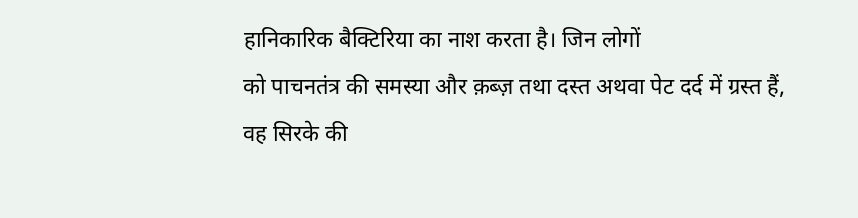हानिकारिक बैक्टिरिया का नाश करता है। जिन लोगों
को पाचनतंत्र की समस्या और क़ब्ज़ तथा दस्त अथवा पेट दर्द में ग्रस्त हैं,
वह सिरके की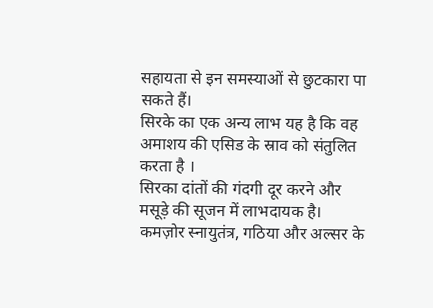सहायता से इन समस्याओं से छुटकारा पा सकते हैं।
सिरके का एक अन्य लाभ यह है कि वह अमाशय की एसिड के स्राव को संतुलित करता है ।
सिरका दांतों की गंदगी दूर करने और मसूड़े की सूजन में लाभदायक है।
कमज़ोर स्नायुतंत्र, गठिया और अल्सर के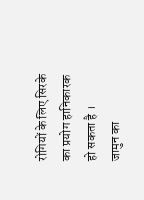रोगियों के लिए सिरके का प्रयोग हानिकारक हो सकता है ।
जामुन का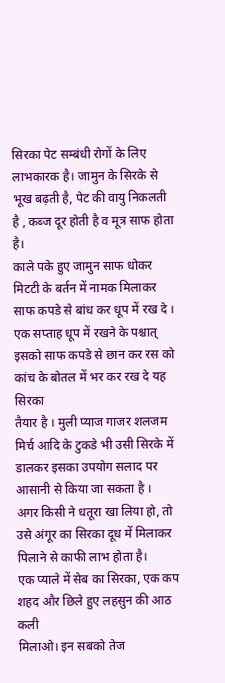सिरका पेट सम्बंधी रोगों के लिए लाभकारक है। जामुन के सिरके से
भूख बढ़ती है, पेट की वायु निकलती है , कब्ज दूर होती है व मूत्र साफ होता
है।
काले पके हुए जामुन साफ धोकर मिटटी के बर्तन में नामक मिलाकर
साफ कपडे से बांध कर धूप में रख दे । एक सप्ताह धूप में रखने के पश्चात्
इसको साफ कपडे से छान कर रस को कांच के बोतल में भर कर रख दे यह सिरका
तैयार है । मुली प्याज गाजर शलजम मिर्च आदि के टुकडे भी उसी सिरके में
डालकर इसका उपयोग सलाद पर आसानी से किया जा सकता है ।
अगर किसी ने धतूरा खा लिया हो, तो उसे अंगूर का सिरका दूध में मिलाकर पिलाने से काफी लाभ होता है।
एक प्याले में सेब का सिरका, एक कप शहद और छिले हुए लहसुन की आठ कली
मिलाओ। इन सबको तेज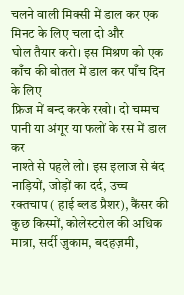चलने वाली मिक्सी में डाल कर एक मिनट के लिए चला दो और
घोल तैयार करो। इस मिश्रण को एक काँच की बोतल में डाल कर पाँच दिन के लिए
फ्रिज में बन्द करके रखो। दो चम्मच पानी या अंगूर या फलों के रस में डाल कर
नाश्ते से पहले लो। इस इलाज से बंद नाड़ियों, जोड़ों का दर्द, उच्च
रक्तचाप ( हाई ब्लड प्रैशर), कैंसर की कुछ किस्मों, कोलेस्टरोल की अधिक
मात्रा, सर्दी ज़ुकाम, बदहज़मी,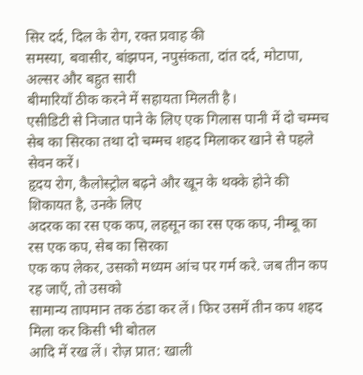सिर दर्द, दिल के रोग, रक्त प्रवाह की
समस्या, बवासीर, बांझपन, नपुसंकता, दांत दर्द, मोटापा, अल्सर और बहुत सारी
बीमारियाँ ठीक करने में सहायता मिलती है।
एसीडिटी से निजात पाने के लिए एक गिलास पानी में दो चम्मच सेब का सिरका तथा दो चम्मच शहद मिलाकर खाने से पहले सेवन करें।
हृदय रोग, कैलोस्ट्रोल बढ़ने और खून के थक्के होने की शिकायत है, उनके लिए
अदरक का रस एक कप, लहसून का रस एक कप, नीम्बू का रस एक कप, सेब का सिरका
एक कप लेकर, उसको मध्यम आंच पर गर्म करे. जब तीन कप रह जाएँ, तो उसको
सामान्य तापमान तक ठंडा कर लें। फिर उसमें तीन कप शहद मिला कर किसी भी बोतल
आदि में रख लें। रोज़ प्रात: खाली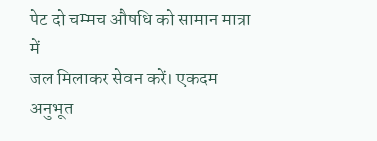पेट दो चम्मच औषधि को सामान मात्रा में
जल मिलाकर सेवन करें। एकदम अनुभूत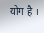योग है ।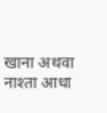खाना अथवा नाश्ता आधा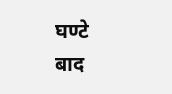घण्टे
बाद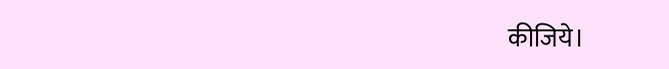कीजिये।